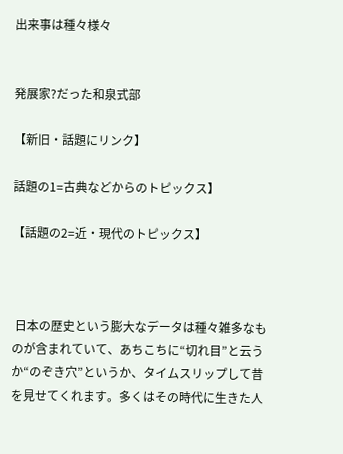出来事は種々様々


発展家?だった和泉式部

【新旧・話題にリンク】

話題の1=古典などからのトピックス】

【話題の2=近・現代のトピックス】



 日本の歴史という膨大なデータは種々雑多なものが含まれていて、あちこちに“切れ目”と云うか“のぞき穴”というか、タイムスリップして昔を見せてくれます。多くはその時代に生きた人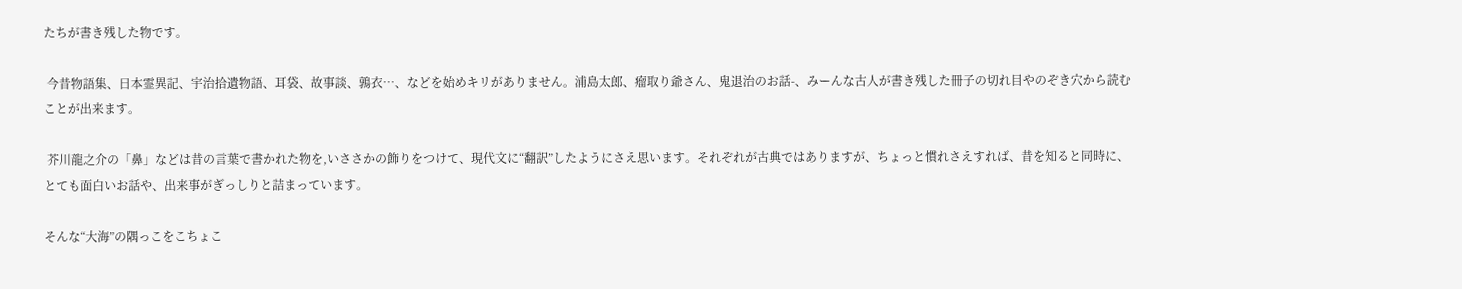たちが書き残した物です。

 今昔物語集、日本霊異記、宇治拾遺物語、耳袋、故事談、鶉衣…、などを始めキリがありません。浦島太郎、瘤取り爺さん、鬼退治のお話-、みーんな古人が書き残した冊子の切れ目やのぞき穴から読むことが出来ます。

 芥川龍之介の「鼻」などは昔の言葉で書かれた物を,いささかの飾りをつけて、現代文に“翻訳”したようにさえ思います。それぞれが古典ではありますが、ちょっと慣れさえすれば、昔を知ると同時に、とても面白いお話や、出来事がぎっしりと詰まっています。

そんな“大海”の隅っこをこちょこ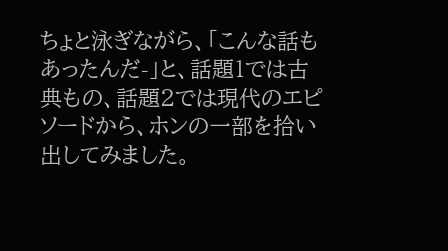ちょと泳ぎながら、「こんな話もあったんだ-」と、話題1では古典もの、話題2では現代のエピソードから、ホンの一部を拾い出してみました。